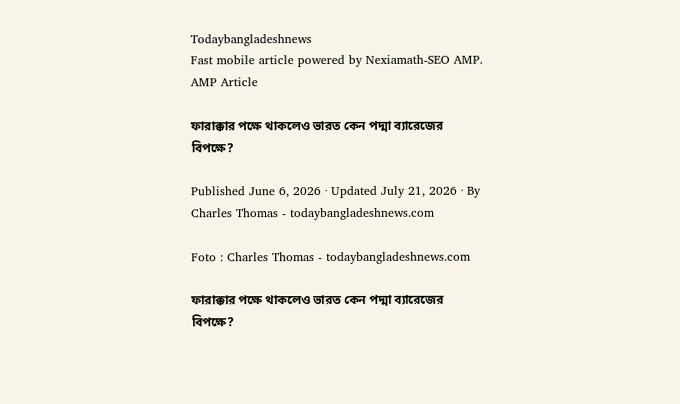Todaybangladeshnews
Fast mobile article powered by Nexiamath-SEO AMP.
AMP Article

ফারাক্কার পক্ষে থাকলেও ভারত কেন পদ্মা ব্যারেজের বিপক্ষে?

Published June 6, 2026 · Updated July 21, 2026 · By Charles Thomas - todaybangladeshnews.com

Foto : Charles Thomas - todaybangladeshnews.com

ফারাক্কার পক্ষে থাকলেও ভারত কেন পদ্মা ব্যারেজের বিপক্ষে?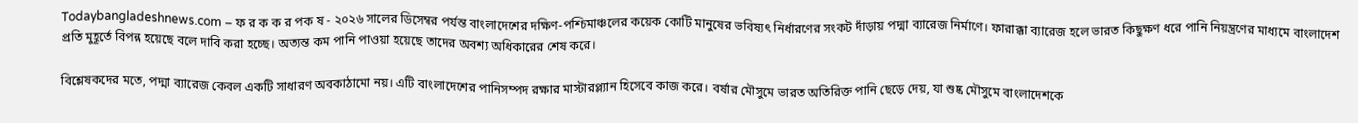Todaybangladeshnews.com – ফ র ক ক র পক ষ - ২০২৬ সালের ডিসেম্বর পর্যন্ত বাংলাদেশের দক্ষিণ-পশ্চিমাঞ্চলের কয়েক কোটি মানুষের ভবিষ্যৎ নির্ধারণের সংকট দাঁড়ায় পদ্মা ব্যারেজ নির্মাণে। ফারাক্কা ব্যারেজ হলে ভারত কিছুক্ষণ ধরে পানি নিয়ন্ত্রণের মাধ্যমে বাংলাদেশ প্রতি মুহূর্তে বিপন্ন হয়েছে বলে দাবি করা হচ্ছে। অত্যন্ত কম পানি পাওয়া হয়েছে তাদের অবশ্য অধিকারের শেষ করে।

বিশ্লেষকদের মতে, পদ্মা ব্যারেজ কেবল একটি সাধারণ অবকাঠামো নয়। এটি বাংলাদেশের পানিসম্পদ রক্ষার মাস্টারপ্ল্যান হিসেবে কাজ করে। বর্ষার মৌসুমে ভারত অতিরিক্ত পানি ছেড়ে দেয়, যা শুষ্ক মৌসুমে বাংলাদেশকে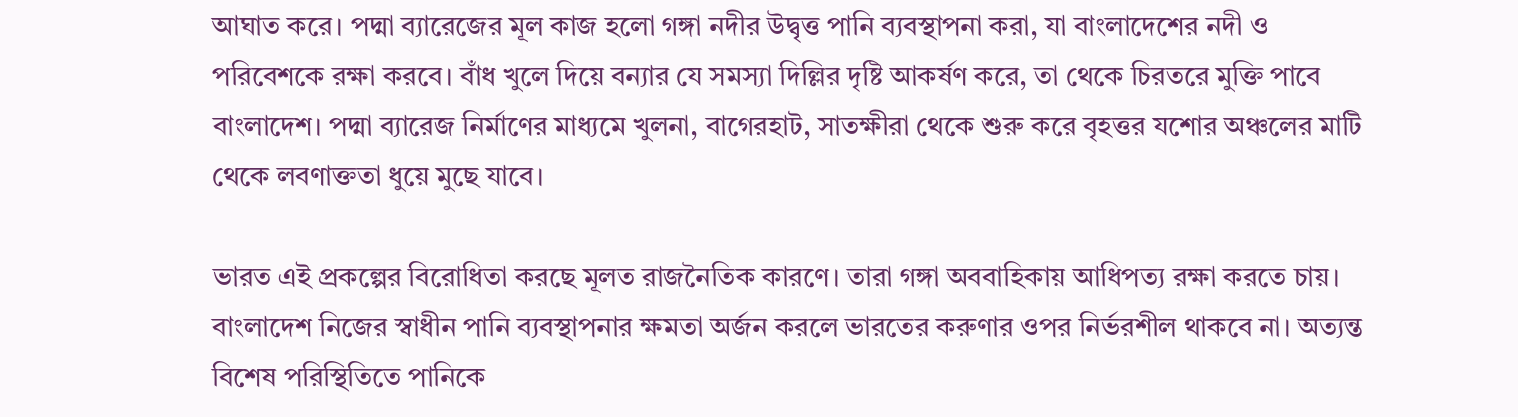আঘাত করে। পদ্মা ব্যারেজের মূল কাজ হলো গঙ্গা নদীর উদ্বৃত্ত পানি ব্যবস্থাপনা করা, যা বাংলাদেশের নদী ও পরিবেশকে রক্ষা করবে। বাঁধ খুলে দিয়ে বন্যার যে সমস্যা দিল্লির দৃষ্টি আকর্ষণ করে, তা থেকে চিরতরে মুক্তি পাবে বাংলাদেশ। পদ্মা ব্যারেজ নির্মাণের মাধ্যমে খুলনা, বাগেরহাট, সাতক্ষীরা থেকে শুরু করে বৃহত্তর যশোর অঞ্চলের মাটি থেকে লবণাক্ততা ধুয়ে মুছে যাবে।

ভারত এই প্রকল্পের বিরোধিতা করছে মূলত রাজনৈতিক কারণে। তারা গঙ্গা অববাহিকায় আধিপত্য রক্ষা করতে চায়। বাংলাদেশ নিজের স্বাধীন পানি ব্যবস্থাপনার ক্ষমতা অর্জন করলে ভারতের করুণার ওপর নির্ভরশীল থাকবে না। অত্যন্ত বিশেষ পরিস্থিতিতে পানিকে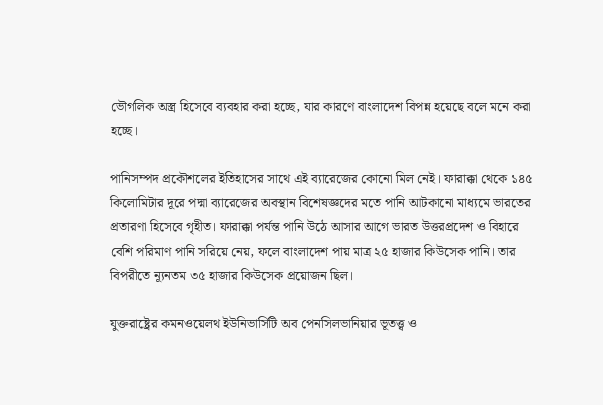ভৌগলিক অস্ত্র হিসেবে ব্যবহার করা হচ্ছে, যার কারণে বাংলাদেশ বিপন্ন হয়েছে বলে মনে করা হচ্ছে।

পানিসম্পদ প্রকৌশলের ইতিহাসের সাথে এই ব্যারেজের কোনো মিল নেই। ফারাক্কা থেকে ১৪৫ কিলোমিটার দূরে পদ্মা ব্যারেজের অবস্থান বিশেষজ্ঞদের মতে পানি আটকানো মাধ্যমে ভারতের প্রতারণা হিসেবে গৃহীত। ফারাক্কা পর্যন্ত পানি উঠে আসার আগে ভারত উত্তরপ্রদেশ ও বিহারে বেশি পরিমাণ পানি সরিয়ে নেয়, ফলে বাংলাদেশ পায় মাত্র ২৫ হাজার কিউসেক পানি। তার বিপরীতে ন্যূনতম ৩৫ হাজার কিউসেক প্রয়োজন ছিল।

যুক্তরাষ্ট্রের কমনওয়েলথ ইউনিভার্সিটি অব পেনসিলভানিয়ার ভূতত্ত্ব ও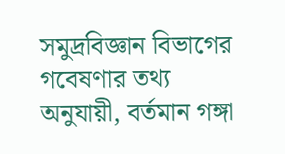সমুদ্রবিজ্ঞান বিভাগের গবেষণার তথ্য অনুযায়ী, বর্তমান গঙ্গা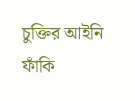চুক্তির আইনি ফাঁকি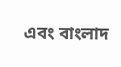এবং বাংলাদ